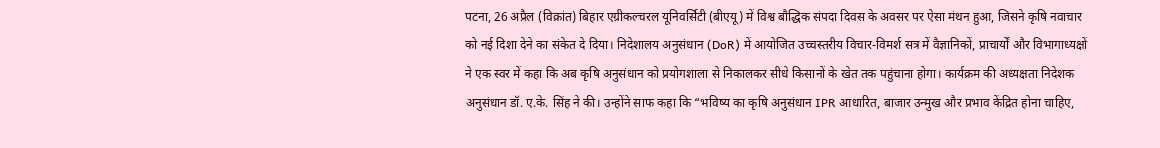पटना, 26 अप्रैल (विक्रांत) बिहार एग्रीकल्चरल यूनिवर्सिटी (बीएयू) में विश्व बौद्धिक संपदा दिवस के अवसर पर ऐसा मंथन हुआ, जिसने कृषि नवाचार को नई दिशा देने का संकेत दे दिया। निदेशालय अनुसंधान (DoR) में आयोजित उच्चस्तरीय विचार-विमर्श सत्र में वैज्ञानिकों, प्राचार्यों और विभागाध्यक्षों ने एक स्वर में कहा कि अब कृषि अनुसंधान को प्रयोगशाला से निकालकर सीधे किसानों के खेत तक पहुंचाना होगा। कार्यक्रम की अध्यक्षता निदेशक अनुसंधान डॉ. ए.के. सिंह ने की। उन्होंने साफ कहा कि “भविष्य का कृषि अनुसंधान IPR आधारित, बाजार उन्मुख और प्रभाव केंद्रित होना चाहिए,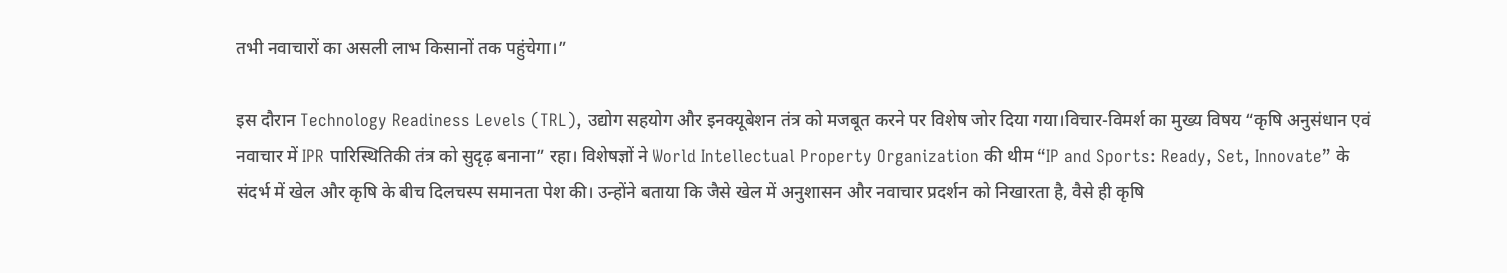तभी नवाचारों का असली लाभ किसानों तक पहुंचेगा।”

इस दौरान Technology Readiness Levels (TRL), उद्योग सहयोग और इनक्यूबेशन तंत्र को मजबूत करने पर विशेष जोर दिया गया।विचार-विमर्श का मुख्य विषय “कृषि अनुसंधान एवं नवाचार में IPR पारिस्थितिकी तंत्र को सुदृढ़ बनाना” रहा। विशेषज्ञों ने World Intellectual Property Organization की थीम “IP and Sports: Ready, Set, Innovate” के संदर्भ में खेल और कृषि के बीच दिलचस्प समानता पेश की। उन्होंने बताया कि जैसे खेल में अनुशासन और नवाचार प्रदर्शन को निखारता है, वैसे ही कृषि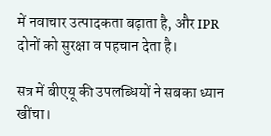में नवाचार उत्पादकता बढ़ाता है, और IPR दोनों को सुरक्षा व पहचान देता है।

सत्र में बीएयू की उपलब्धियों ने सबका ध्यान खींचा।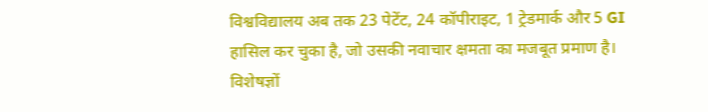विश्वविद्यालय अब तक 23 पेटेंट, 24 कॉपीराइट, 1 ट्रेडमार्क और 5 GI हासिल कर चुका है, जो उसकी नवाचार क्षमता का मजबूत प्रमाण है। विशेषज्ञों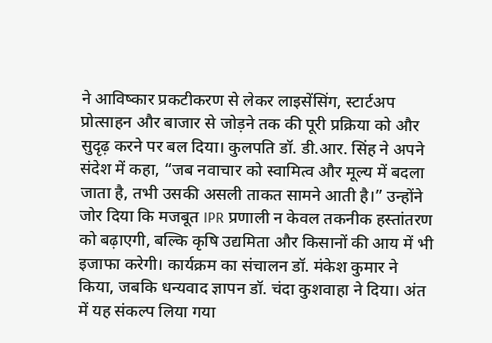ने आविष्कार प्रकटीकरण से लेकर लाइसेंसिंग, स्टार्टअप प्रोत्साहन और बाजार से जोड़ने तक की पूरी प्रक्रिया को और सुदृढ़ करने पर बल दिया। कुलपति डॉ. डी.आर. सिंह ने अपने संदेश में कहा, “जब नवाचार को स्वामित्व और मूल्य में बदला जाता है, तभी उसकी असली ताकत सामने आती है।” उन्होंने जोर दिया कि मजबूत IPR प्रणाली न केवल तकनीक हस्तांतरण को बढ़ाएगी, बल्कि कृषि उद्यमिता और किसानों की आय में भी इजाफा करेगी। कार्यक्रम का संचालन डॉ. मंकेश कुमार ने किया, जबकि धन्यवाद ज्ञापन डॉ. चंदा कुशवाहा ने दिया। अंत में यह संकल्प लिया गया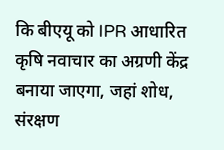कि बीएयू को IPR आधारित कृषि नवाचार का अग्रणी केंद्र बनाया जाएगा, जहां शोध, संरक्षण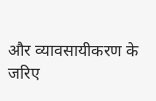और व्यावसायीकरण के जरिए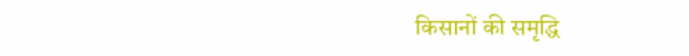किसानों की समृद्धि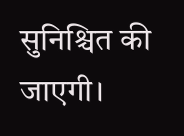सुनिश्चित की जाएगी।